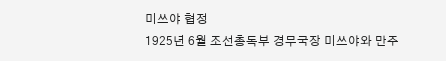미쓰야 협정
1925년 6월 조선총독부 경무국장 미쓰야와 만주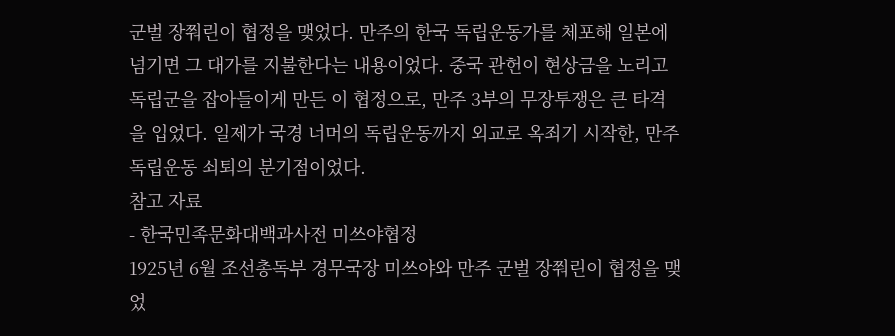군벌 장쭤린이 협정을 맺었다. 만주의 한국 독립운동가를 체포해 일본에 넘기면 그 대가를 지불한다는 내용이었다. 중국 관헌이 현상금을 노리고 독립군을 잡아들이게 만든 이 협정으로, 만주 3부의 무장투쟁은 큰 타격을 입었다. 일제가 국경 너머의 독립운동까지 외교로 옥죄기 시작한, 만주 독립운동 쇠퇴의 분기점이었다.
참고 자료
- 한국민족문화대백과사전 미쓰야협정
1925년 6월 조선총독부 경무국장 미쓰야와 만주 군벌 장쭤린이 협정을 맺었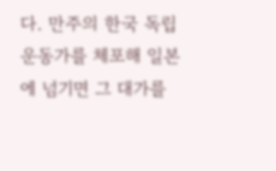다. 만주의 한국 독립운동가를 체포해 일본에 넘기면 그 대가를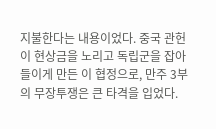지불한다는 내용이었다. 중국 관헌이 현상금을 노리고 독립군을 잡아들이게 만든 이 협정으로, 만주 3부의 무장투쟁은 큰 타격을 입었다.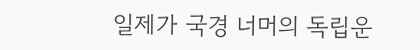일제가 국경 너머의 독립운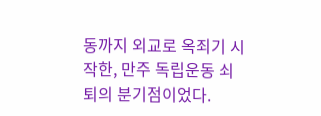동까지 외교로 옥죄기 시작한, 만주 독립운동 쇠퇴의 분기점이었다.